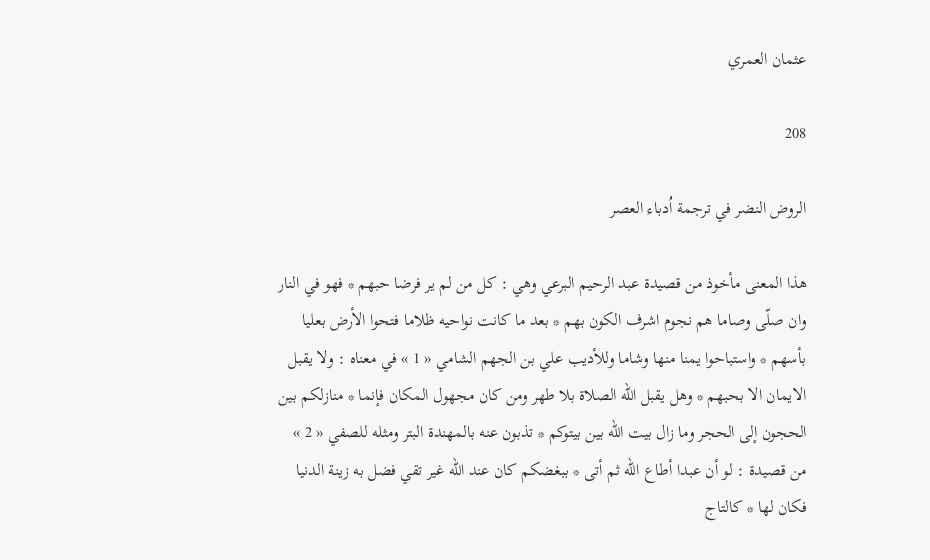عثمان العمري

208

الروض النضر في ترجمة اُدباء العصر

هذا المعنى مأخوذ من قصيدة عبد الرحيم البرعي وهي : كل من لم ير فرضا حبهم * فهو في النار وان صلّى وصاما هم نجوم اشرف الكون بهم * بعد ما كانت نواحيه ظلاما فتحوا الأرض بعليا بأسهم * واستباحوا يمنا منها وشاما وللأديب علي بن الجهم الشامي « 1 » في معناه : ولا يقبل الايمان الا بحبهم * وهل يقبل اللّه الصلاة بلا طهر ومن كان مجهول المكان فإنما * منازلكم بين الحجون إلى الحجر وما زال بيت اللّه بين بيتوكم * تذبون عنه بالمهندة البتر ومثله للصفي « 2 » من قصيدة : لو أن عبدا أطاع اللّه ثم أتى * ببغضكم كان عند اللّه غير تقي فضل به زينة الدنيا فكان لها * كالتاج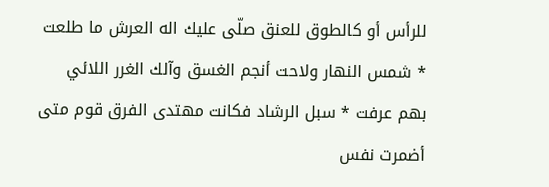للرأس أو كالطوق للعنق صلّى عليك اله العرش ما طلعت * شمس النهار ولاحت أنجم الغسق وآلك الغرر اللائي بهم عرفت * سبل الرشاد فكانت مهتدى الفرق قوم متى أضمرت نفس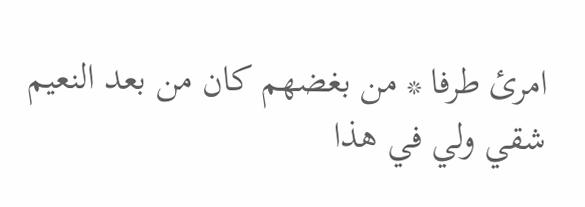امرئ طرفا * من بغضهم كان من بعد النعيم شقي ولي في هذا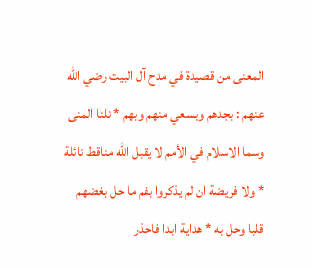المعنى من قصيدة في مدح آل البيت رضي اللّه عنهم : بجدهم وبسعي منهم وبهم * نلنا المنى وسما الاسلام في الأمم لا يقبل اللّه مناقط نائلة * ولا فريضة ان لم يذكروا بفم ما حل بغضهم قلبا وحل به * هداية ابدا فاحذر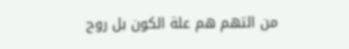من التهم هم علة الكون بل روح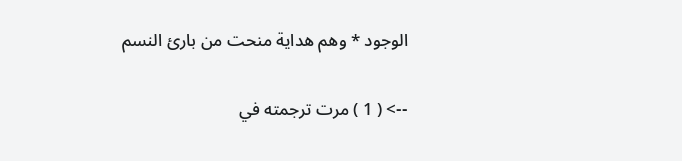الوجود * وهم هداية منحت من بارئ النسم

--> ( 1 ) مرت ترجمته في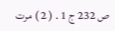ص 232 ج 1 . ( 2 ) مرت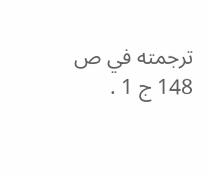ترجمته في ص 148 ج 1 .